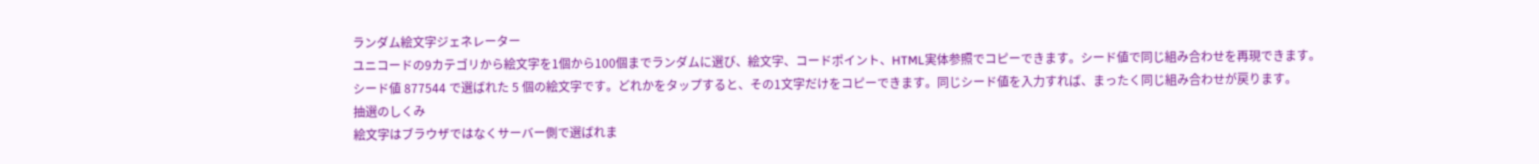ランダム絵文字ジェネレーター
ユニコードの9カテゴリから絵文字を1個から100個までランダムに選び、絵文字、コードポイント、HTML実体参照でコピーできます。シード値で同じ組み合わせを再現できます。
シード値 877544 で選ばれた 5 個の絵文字です。どれかをタップすると、その1文字だけをコピーできます。同じシード値を入力すれば、まったく同じ組み合わせが戻ります。
抽選のしくみ
絵文字はブラウザではなくサーバー側で選ばれま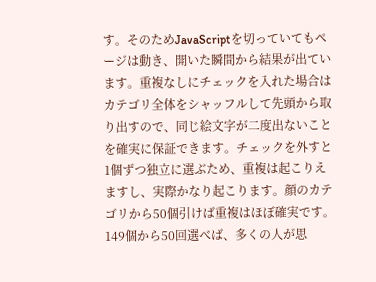す。そのためJavaScriptを切っていてもページは動き、開いた瞬間から結果が出ています。重複なしにチェックを入れた場合はカテゴリ全体をシャッフルして先頭から取り出すので、同じ絵文字が二度出ないことを確実に保証できます。チェックを外すと1個ずつ独立に選ぶため、重複は起こりえますし、実際かなり起こります。顔のカテゴリから50個引けば重複はほぼ確実です。149個から50回選べば、多くの人が思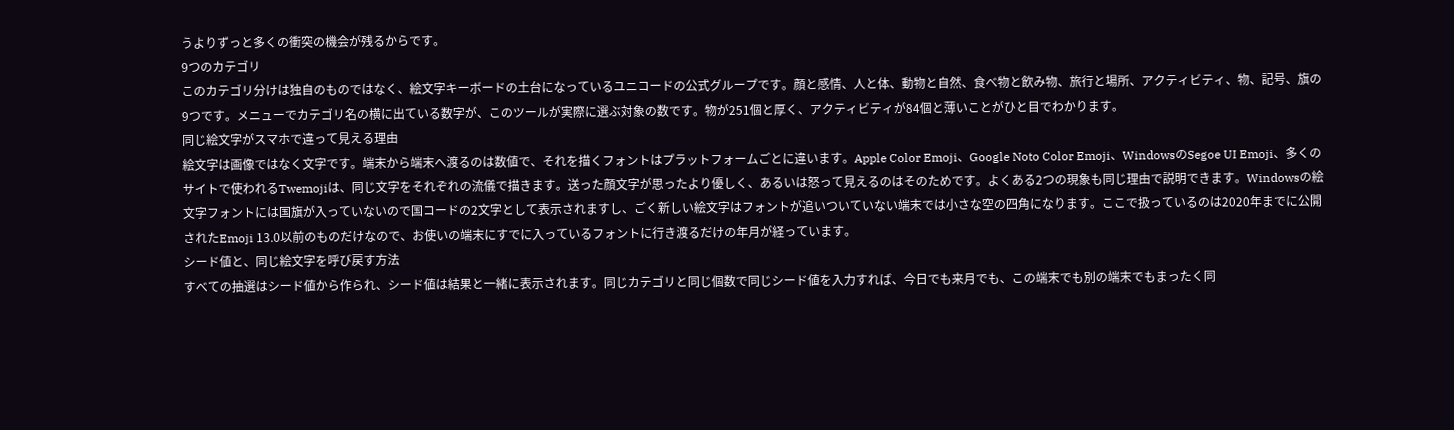うよりずっと多くの衝突の機会が残るからです。
9つのカテゴリ
このカテゴリ分けは独自のものではなく、絵文字キーボードの土台になっているユニコードの公式グループです。顔と感情、人と体、動物と自然、食べ物と飲み物、旅行と場所、アクティビティ、物、記号、旗の9つです。メニューでカテゴリ名の横に出ている数字が、このツールが実際に選ぶ対象の数です。物が251個と厚く、アクティビティが84個と薄いことがひと目でわかります。
同じ絵文字がスマホで違って見える理由
絵文字は画像ではなく文字です。端末から端末へ渡るのは数値で、それを描くフォントはプラットフォームごとに違います。Apple Color Emoji、Google Noto Color Emoji、WindowsのSegoe UI Emoji、多くのサイトで使われるTwemojiは、同じ文字をそれぞれの流儀で描きます。送った顔文字が思ったより優しく、あるいは怒って見えるのはそのためです。よくある2つの現象も同じ理由で説明できます。Windowsの絵文字フォントには国旗が入っていないので国コードの2文字として表示されますし、ごく新しい絵文字はフォントが追いついていない端末では小さな空の四角になります。ここで扱っているのは2020年までに公開されたEmoji 13.0以前のものだけなので、お使いの端末にすでに入っているフォントに行き渡るだけの年月が経っています。
シード値と、同じ絵文字を呼び戻す方法
すべての抽選はシード値から作られ、シード値は結果と一緒に表示されます。同じカテゴリと同じ個数で同じシード値を入力すれば、今日でも来月でも、この端末でも別の端末でもまったく同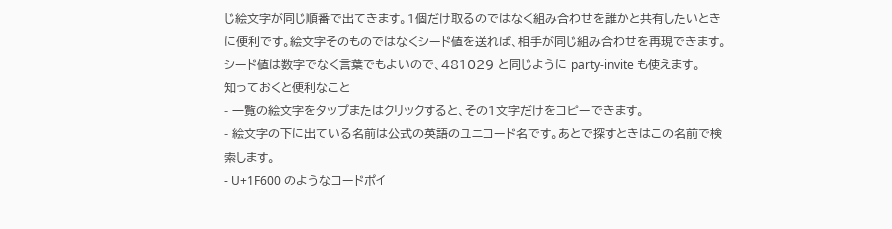じ絵文字が同じ順番で出てきます。1個だけ取るのではなく組み合わせを誰かと共有したいときに便利です。絵文字そのものではなくシード値を送れば、相手が同じ組み合わせを再現できます。シード値は数字でなく言葉でもよいので、481029 と同じように party-invite も使えます。
知っておくと便利なこと
- 一覧の絵文字をタップまたはクリックすると、その1文字だけをコピーできます。
- 絵文字の下に出ている名前は公式の英語のユニコード名です。あとで探すときはこの名前で検索します。
- U+1F600 のようなコードポイ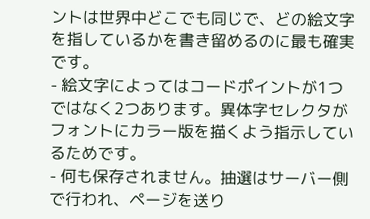ントは世界中どこでも同じで、どの絵文字を指しているかを書き留めるのに最も確実です。
- 絵文字によってはコードポイントが1つではなく2つあります。異体字セレクタがフォントにカラー版を描くよう指示しているためです。
- 何も保存されません。抽選はサーバー側で行われ、ページを送り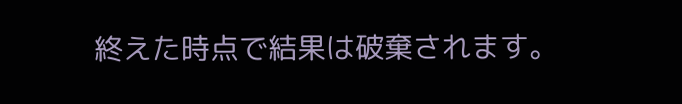終えた時点で結果は破棄されます。